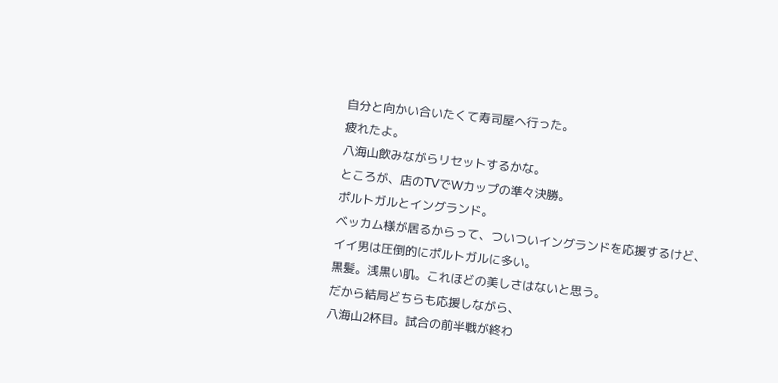自分と向かい合いたくて寿司屋へ行った。
疲れたよ。
八海山飲みながらリセットするかな。
ところが、店のTVでWカップの準々決勝。
ポルトガルとイングランド。
ベッカム様が居るからって、ついついイングランドを応援するけど、
イイ男は圧倒的にポルトガルに多い。
黒髪。浅黒い肌。これほどの美しさはないと思う。
だから結局どちらも応援しながら、
八海山2杯目。試合の前半戦が終わ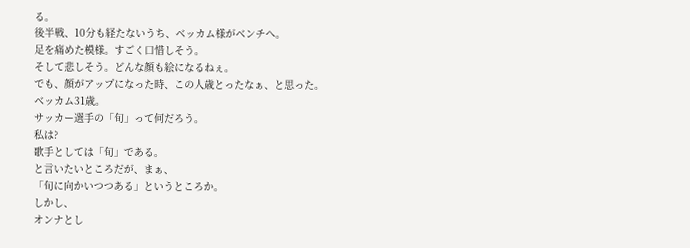る。
後半戦、10分も経たないうち、ベッカム様がベンチへ。
足を痛めた模様。すごく口惜しそう。
そして悲しそう。どんな顔も絵になるねぇ。
でも、顔がアップになった時、この人歳とったなぁ、と思った。
ベッカム31歳。
サッカー選手の「旬」って何だろう。
私は?
歌手としては「旬」である。
と言いたいところだが、まぁ、
「旬に向かいつつある」というところか。
しかし、
オンナとし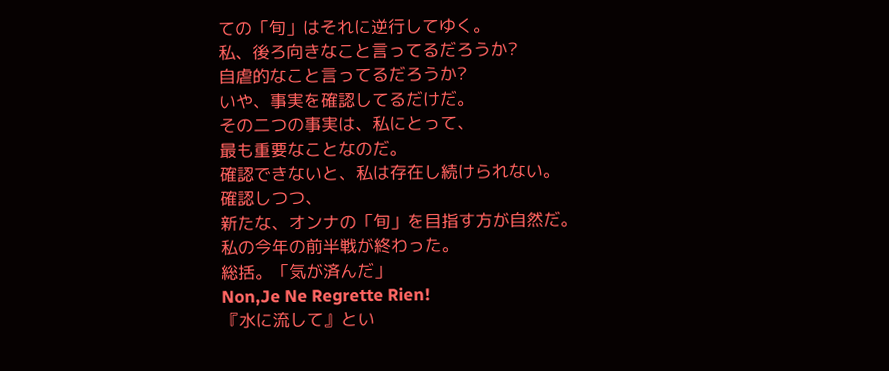ての「旬」はそれに逆行してゆく。
私、後ろ向きなこと言ってるだろうか?
自虐的なこと言ってるだろうか?
いや、事実を確認してるだけだ。
その二つの事実は、私にとって、
最も重要なことなのだ。
確認できないと、私は存在し続けられない。
確認しつつ、
新たな、オンナの「旬」を目指す方が自然だ。
私の今年の前半戦が終わった。
総括。「気が済んだ」
Non,Je Ne Regrette Rien!
『水に流して』とい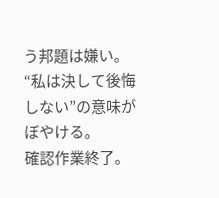う邦題は嫌い。
“私は決して後悔しない”の意味がぼやける。
確認作業終了。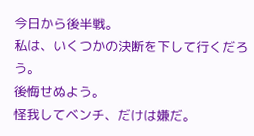今日から後半戦。
私は、いくつかの決断を下して行くだろう。
後悔せぬよう。
怪我してベンチ、だけは嫌だ。